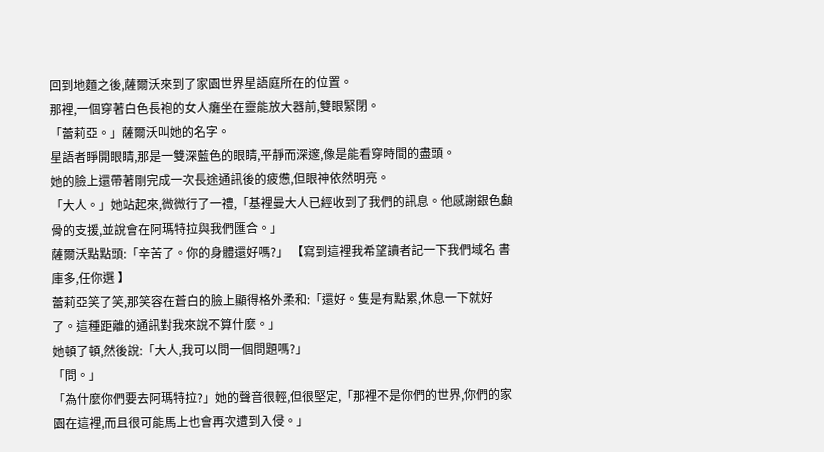回到地麵之後,薩爾沃來到了家園世界星語庭所在的位置。
那裡,一個穿著白色長袍的女人癱坐在靈能放大器前,雙眼緊閉。
「蕾莉亞。」薩爾沃叫她的名字。
星語者睜開眼睛,那是一雙深藍色的眼睛,平靜而深邃,像是能看穿時間的盡頭。
她的臉上還帶著剛完成一次長途通訊後的疲憊,但眼神依然明亮。
「大人。」她站起來,微微行了一禮,「基裡曼大人已經收到了我們的訊息。他感謝銀色顱骨的支援,並說會在阿瑪特拉與我們匯合。」
薩爾沃點點頭:「辛苦了。你的身體還好嗎?」 【寫到這裡我希望讀者記一下我們域名 書庫多,任你選 】
蕾莉亞笑了笑,那笑容在蒼白的臉上顯得格外柔和:「還好。隻是有點累,休息一下就好了。這種距離的通訊對我來說不算什麼。」
她頓了頓,然後說:「大人,我可以問一個問題嗎?」
「問。」
「為什麼你們要去阿瑪特拉?」她的聲音很輕,但很堅定,「那裡不是你們的世界,你們的家園在這裡,而且很可能馬上也會再次遭到入侵。」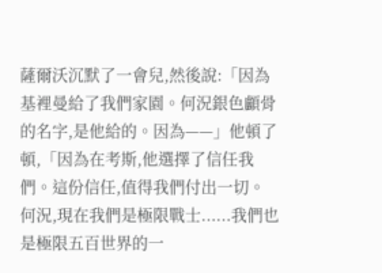薩爾沃沉默了一會兒,然後說:「因為基裡曼給了我們家園。何況銀色顱骨的名字,是他給的。因為——」他頓了頓,「因為在考斯,他選擇了信任我們。這份信任,值得我們付出一切。何況,現在我們是極限戰士......我們也是極限五百世界的一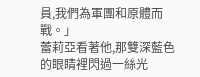員,我們為軍團和原體而戰。」
蕾莉亞看著他,那雙深藍色的眼睛裡閃過一絲光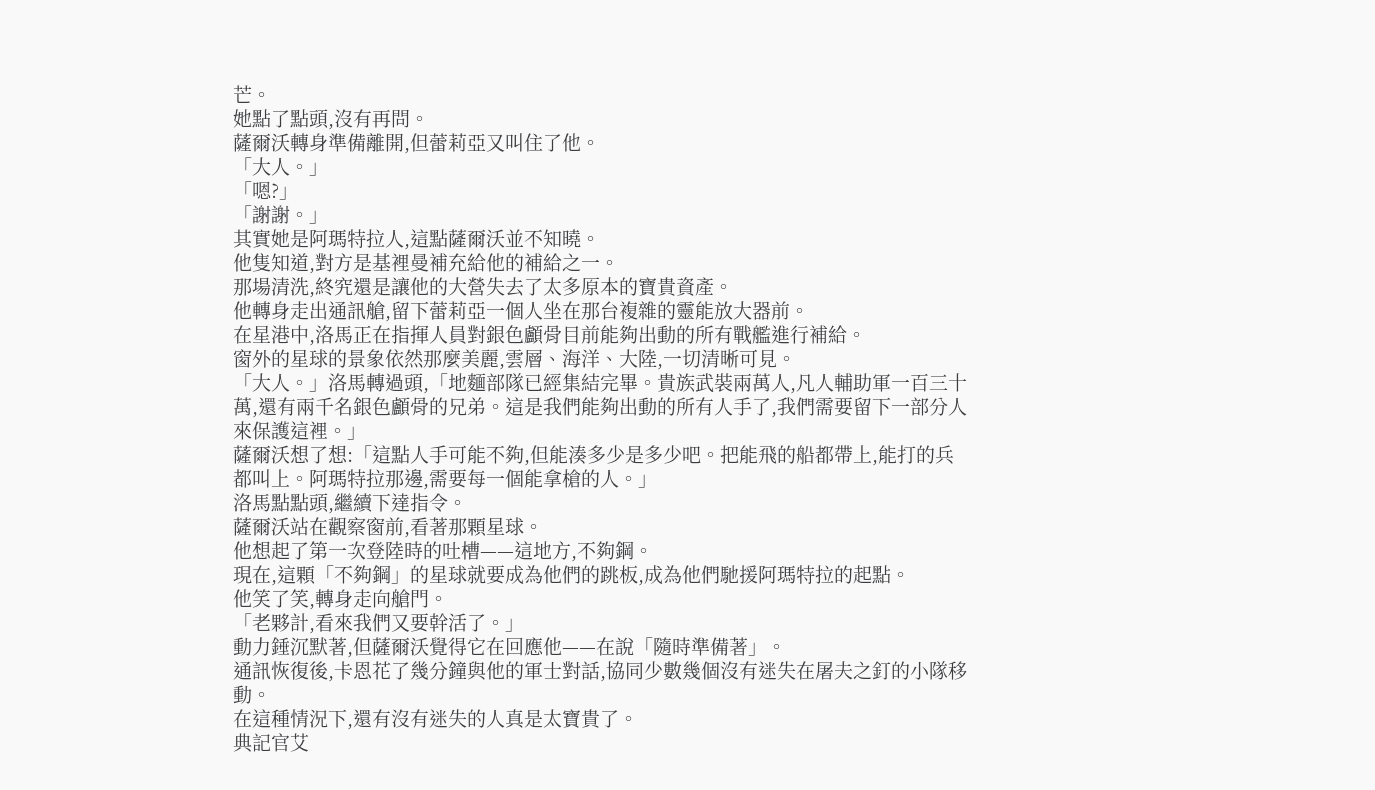芒。
她點了點頭,沒有再問。
薩爾沃轉身準備離開,但蕾莉亞又叫住了他。
「大人。」
「嗯?」
「謝謝。」
其實她是阿瑪特拉人,這點薩爾沃並不知曉。
他隻知道,對方是基裡曼補充給他的補給之一。
那場清洗,終究還是讓他的大營失去了太多原本的寶貴資產。
他轉身走出通訊艙,留下蕾莉亞一個人坐在那台複雜的靈能放大器前。
在星港中,洛馬正在指揮人員對銀色顱骨目前能夠出動的所有戰艦進行補給。
窗外的星球的景象依然那麼美麗,雲層、海洋、大陸,一切清晰可見。
「大人。」洛馬轉過頭,「地麵部隊已經集結完畢。貴族武裝兩萬人,凡人輔助軍一百三十萬,還有兩千名銀色顱骨的兄弟。這是我們能夠出動的所有人手了,我們需要留下一部分人來保護這裡。」
薩爾沃想了想:「這點人手可能不夠,但能湊多少是多少吧。把能飛的船都帶上,能打的兵都叫上。阿瑪特拉那邊,需要每一個能拿槍的人。」
洛馬點點頭,繼續下達指令。
薩爾沃站在觀察窗前,看著那顆星球。
他想起了第一次登陸時的吐槽——這地方,不夠鋼。
現在,這顆「不夠鋼」的星球就要成為他們的跳板,成為他們馳援阿瑪特拉的起點。
他笑了笑,轉身走向艙門。
「老夥計,看來我們又要幹活了。」
動力錘沉默著,但薩爾沃覺得它在回應他——在說「隨時準備著」。
通訊恢復後,卡恩花了幾分鐘與他的軍士對話,協同少數幾個沒有迷失在屠夫之釘的小隊移動。
在這種情況下,還有沒有迷失的人真是太寶貴了。
典記官艾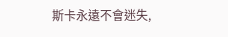斯卡永遠不會迷失,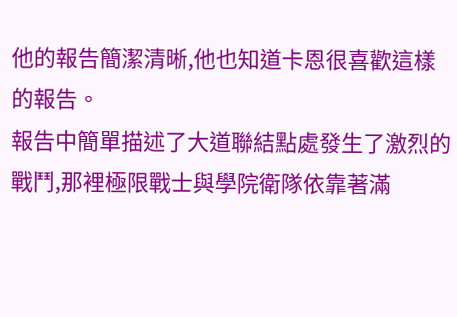他的報告簡潔清晰,他也知道卡恩很喜歡這樣的報告。
報告中簡單描述了大道聯結點處發生了激烈的戰鬥,那裡極限戰士與學院衛隊依靠著滿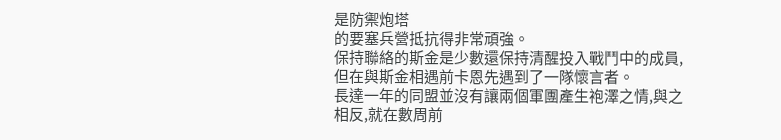是防禦炮塔
的要塞兵營抵抗得非常頑強。
保持聯絡的斯金是少數還保持清醒投入戰鬥中的成員,但在與斯金相遇前卡恩先遇到了一隊懷言者。
長達一年的同盟並沒有讓兩個軍團產生袍澤之情,與之相反,就在數周前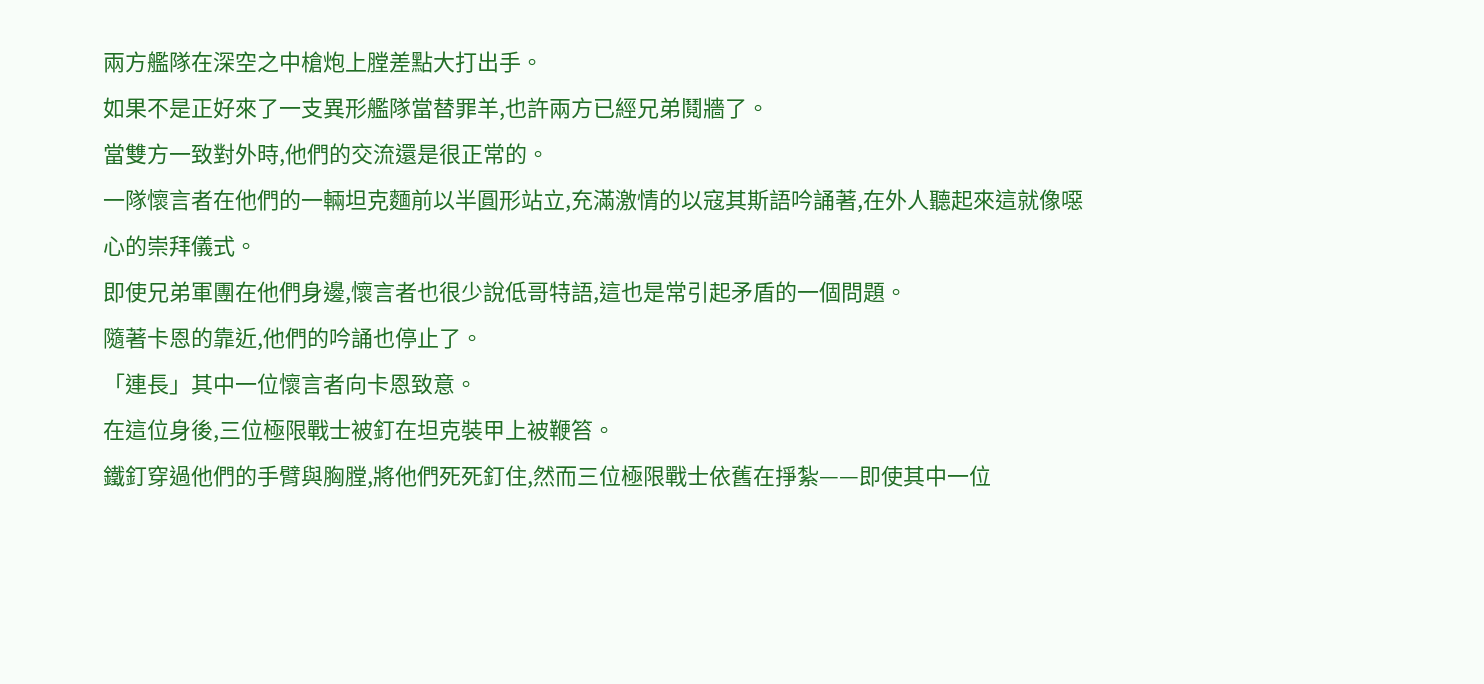兩方艦隊在深空之中槍炮上膛差點大打出手。
如果不是正好來了一支異形艦隊當替罪羊,也許兩方已經兄弟鬩牆了。
當雙方一致對外時,他們的交流還是很正常的。
一隊懷言者在他們的一輛坦克麵前以半圓形站立,充滿激情的以寇其斯語吟誦著,在外人聽起來這就像噁心的崇拜儀式。
即使兄弟軍團在他們身邊,懷言者也很少說低哥特語,這也是常引起矛盾的一個問題。
隨著卡恩的靠近,他們的吟誦也停止了。
「連長」其中一位懷言者向卡恩致意。
在這位身後,三位極限戰士被釘在坦克裝甲上被鞭笞。
鐵釘穿過他們的手臂與胸膛,將他們死死釘住,然而三位極限戰士依舊在掙紮——即使其中一位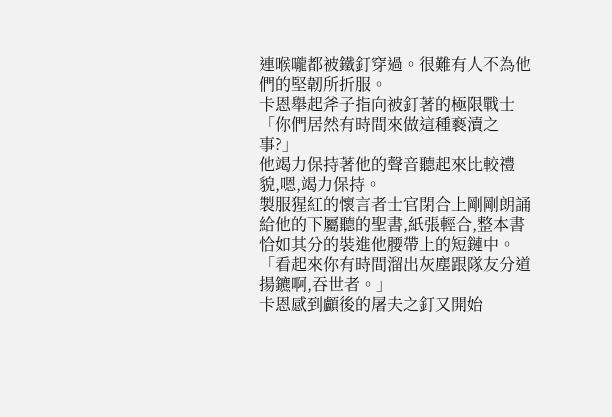連喉嚨都被鐵釘穿過。很難有人不為他們的堅韌所折服。
卡恩舉起斧子指向被釘著的極限戰士「你們居然有時間來做這種褻瀆之事?」
他竭力保持著他的聲音聽起來比較禮貌,嗯,竭力保持。
製服猩紅的懷言者士官閉合上剛剛朗誦給他的下屬聽的聖書,紙張輕合,整本書恰如其分的裝進他腰帶上的短鏈中。
「看起來你有時間溜出灰塵跟隊友分道揚鑣啊,吞世者。」
卡恩感到顱後的屠夫之釘又開始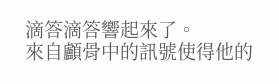滴答滴答響起來了。
來自顱骨中的訊號使得他的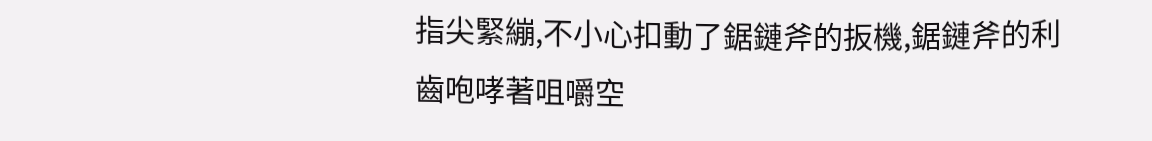指尖緊繃,不小心扣動了鋸鏈斧的扳機,鋸鏈斧的利齒咆哮著咀嚼空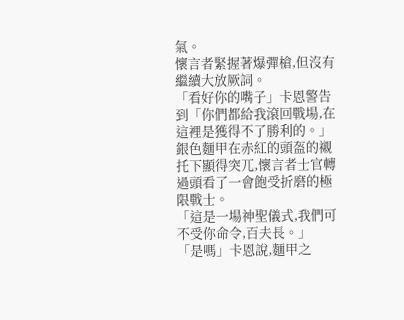氣。
懷言者緊握著爆彈槍,但沒有繼續大放厥詞。
「看好你的嘴子」卡恩警告到「你們都給我滾回戰場,在這裡是獲得不了勝利的。」
銀色麵甲在赤紅的頭盔的襯托下顯得突兀,懷言者士官轉過頭看了一會飽受折磨的極限戰士。
「這是一場神聖儀式,我們可不受你命令,百夫長。」
「是嗎」卡恩說,麵甲之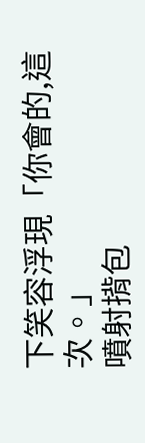下笑容浮現「你會的,這次。」
噴射揹包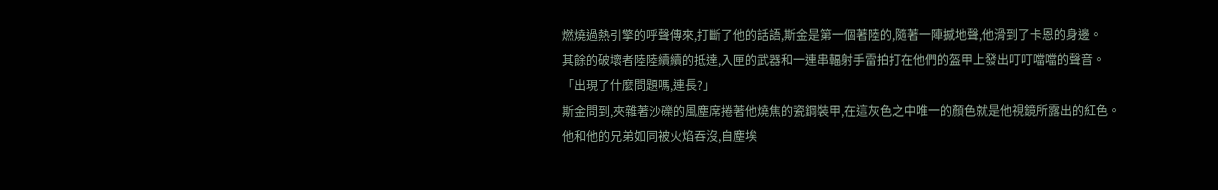燃燒過熱引擎的呼聲傳來,打斷了他的話語,斯金是第一個著陸的,隨著一陣撼地聲,他滑到了卡恩的身邊。
其餘的破壞者陸陸續續的抵達,入匣的武器和一連串輻射手雷拍打在他們的盔甲上發出叮叮噹噹的聲音。
「出現了什麼問題嗎,連長?」
斯金問到,夾雜著沙礫的風塵席捲著他燒焦的瓷鋼裝甲,在這灰色之中唯一的顏色就是他視鏡所露出的紅色。
他和他的兄弟如同被火焰吞沒,自塵埃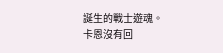誕生的戰士遊魂。
卡恩沒有回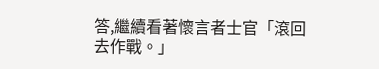答,繼續看著懷言者士官「滾回去作戰。」